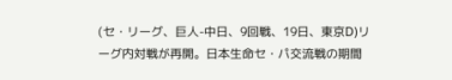(セ・リーグ、巨人-中日、9回戦、19日、東京D)リーグ内対戦が再開。日本生命セ・パ交流戦の期間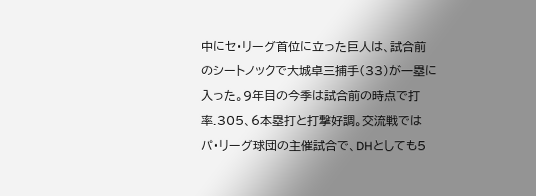中にセ・リーグ首位に立った巨人は、試合前のシートノックで大城卓三捕手(33)が一塁に入った。9年目の今季は試合前の時点で打率.305、6本塁打と打撃好調。交流戦ではパ・リーグ球団の主催試合で、DHとしても5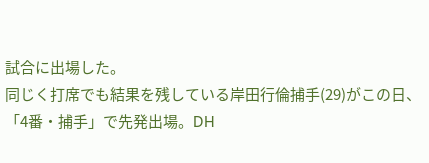試合に出場した。
同じく打席でも結果を残している岸田行倫捕手(29)がこの日、「4番・捕手」で先発出場。DH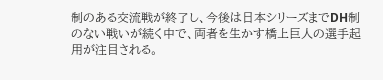制のある交流戦が終了し、今後は日本シリーズまでDH制のない戦いが続く中で、両者を生かす橋上巨人の選手起用が注目される。